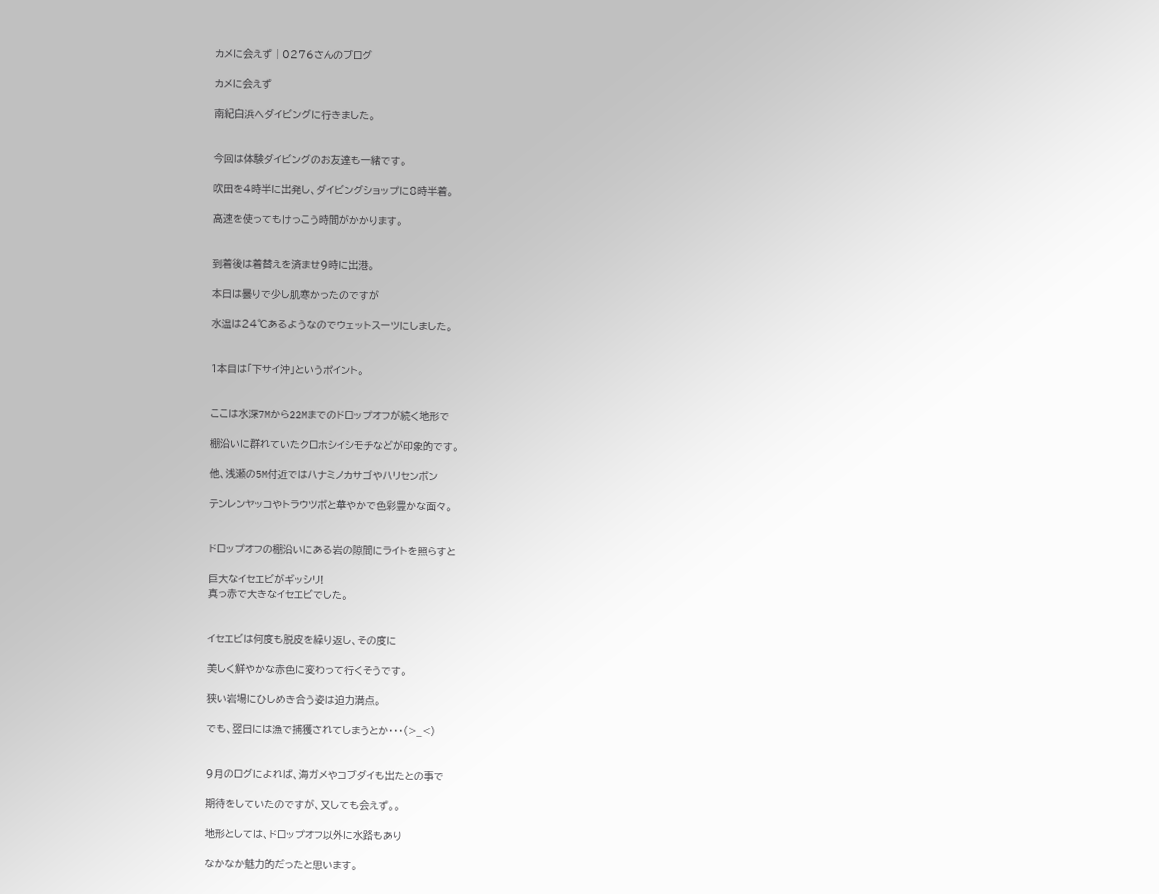カメに会えず | 0276さんのブログ

カメに会えず

南紀白浜へダイビングに行きました。


今回は体験ダイビングのお友達も一緒です。

吹田を4時半に出発し、ダイビングショップに8時半着。

高速を使ってもけっこう時間がかかります。


到着後は着替えを済ませ9時に出港。

本日は曇りで少し肌寒かったのですが

水温は24℃あるようなのでウェットスーツにしました。


1本目は「下サイ沖」というポイント。


ここは水深7Mから22Mまでのドロップオフが続く地形で

棚沿いに群れていたクロホシイシモチなどが印象的です。

他、浅瀬の5M付近ではハナミノカサゴやハリセンボン

テンレンヤッコやトラウツボと華やかで色彩豊かな面々。


ドロップオフの棚沿いにある岩の隙間にライトを照らすと

巨大なイセエビがギッシリ!
真っ赤で大きなイセエビでした。


イセエビは何度も脱皮を繰り返し、その度に

美しく鮮やかな赤色に変わって行くそうです。

狭い岩場にひしめき合う姿は迫力満点。

でも、翌日には漁で捕獲されてしまうとか・・・(>_<)


9月のログによれば、海ガメやコブダイも出たとの事で

期待をしていたのですが、又しても会えず。。

地形としては、ドロップオフ以外に水路もあり

なかなか魅力的だったと思います。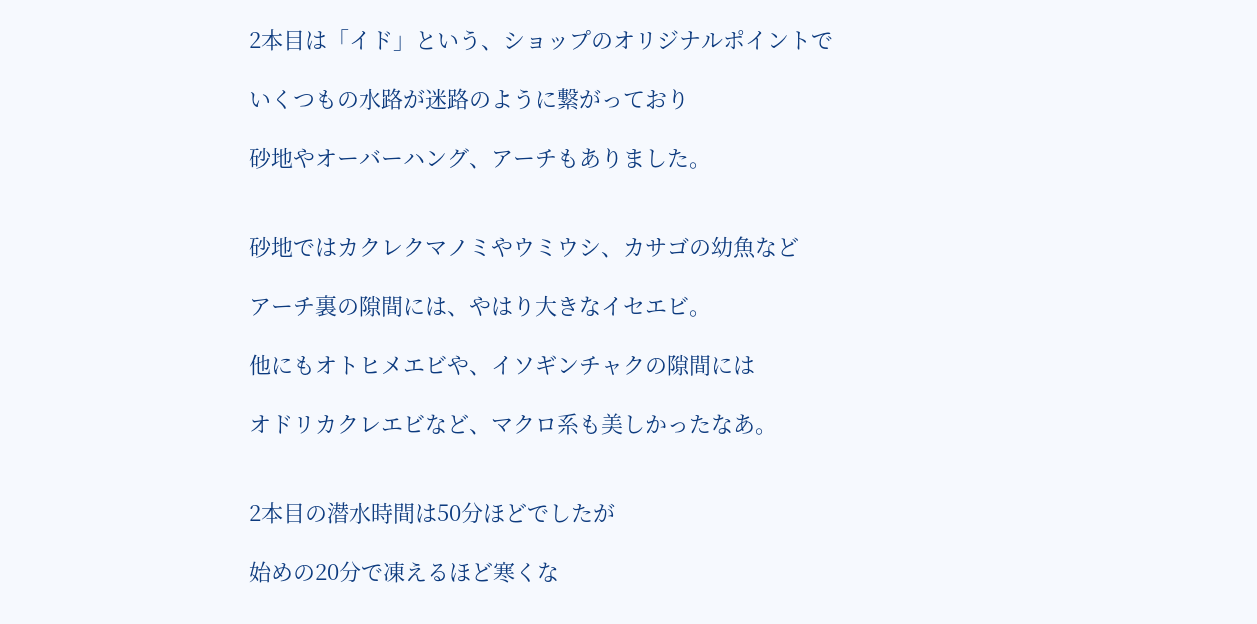2本目は「イド」という、ショップのオリジナルポイントで

いくつもの水路が迷路のように繋がっており

砂地やオーバーハング、アーチもありました。


砂地ではカクレクマノミやウミウシ、カサゴの幼魚など

アーチ裏の隙間には、やはり大きなイセエビ。

他にもオトヒメエビや、イソギンチャクの隙間には

オドリカクレエビなど、マクロ系も美しかったなあ。


2本目の潜水時間は50分ほどでしたが

始めの20分で凍えるほど寒くな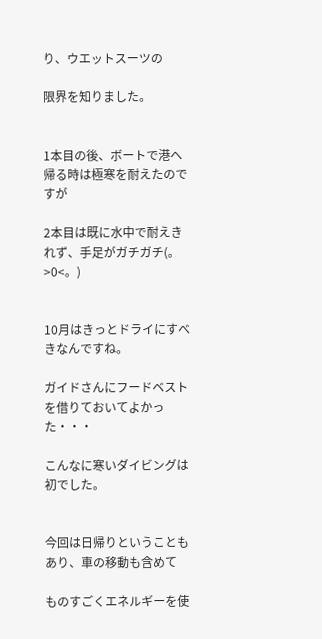り、ウエットスーツの

限界を知りました。


1本目の後、ボートで港へ帰る時は極寒を耐えたのですが

2本目は既に水中で耐えきれず、手足がガチガチ(。>0<。)


10月はきっとドライにすべきなんですね。

ガイドさんにフードベストを借りておいてよかった・・・

こんなに寒いダイビングは初でした。


今回は日帰りということもあり、車の移動も含めて

ものすごくエネルギーを使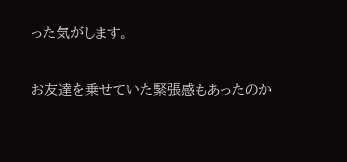った気がします。

お友達を乗せていた緊張感もあったのか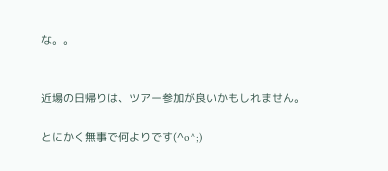な。。


近場の日帰りは、ツアー参加が良いかもしれません。

とにかく無事で何よりです(^o^;)